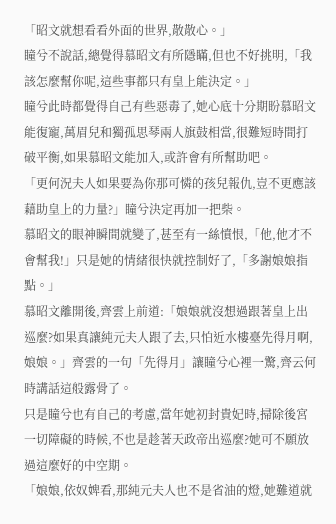「昭文就想看看外面的世界,散散心。」
瞳兮不說話,總覺得慕昭文有所隱瞞,但也不好挑明,「我該怎麼幫你呢,這些事都只有皇上能決定。」
瞳兮此時都覺得自己有些惡毒了,她心底十分期盼慕昭文能復寵,萬眉兒和獨孤思琴兩人旗鼓相當,很難短時間打破平衡,如果慕昭文能加入,或許會有所幫助吧。
「更何況夫人如果要為你那可憐的孩兒報仇,豈不更應該藉助皇上的力量?」瞳兮決定再加一把柴。
慕昭文的眼神瞬間就變了,甚至有一絲憤恨,「他,他才不會幫我!」只是她的情緒很快就控制好了,「多謝娘娘指點。」
慕昭文離開後,齊雲上前道:「娘娘就沒想過跟著皇上出巡麼?如果真讓純元夫人跟了去,只怕近水樓臺先得月啊,娘娘。」齊雲的一句「先得月」讓瞳兮心裡一驚,齊云何時講話這般露骨了。
只是瞳兮也有自己的考慮,當年她初封貴妃時,掃除後宮一切障礙的時候,不也是趁著天政帝出巡麼?她可不願放過這麼好的中空期。
「娘娘,依奴婢看,那純元夫人也不是省油的燈,她難道就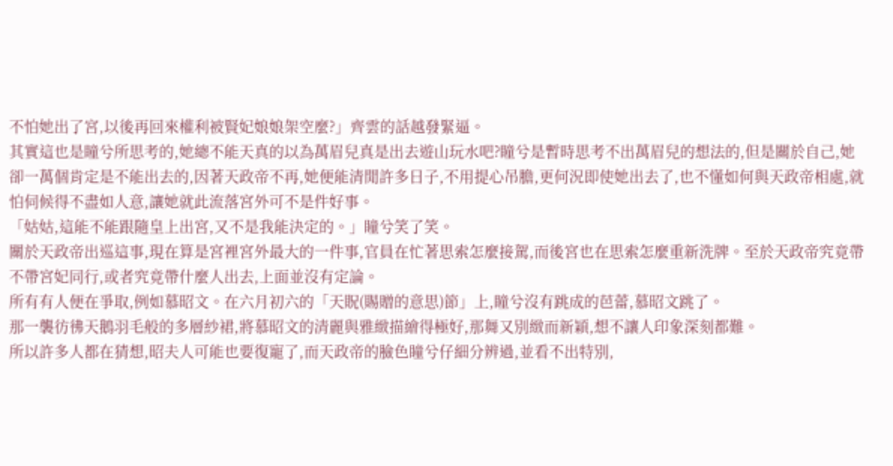不怕她出了宮,以後再回來權利被賢妃娘娘架空麼?」齊雲的話越發緊逼。
其實這也是瞳兮所思考的,她總不能天真的以為萬眉兒真是出去遊山玩水吧?瞳兮是暫時思考不出萬眉兒的想法的,但是關於自己,她卻一萬個肯定是不能出去的,因著天政帝不再,她便能清閒許多日子,不用提心吊膽,更何況即使她出去了,也不懂如何與天政帝相處,就怕伺候得不盡如人意,讓她就此流落宮外可不是件好事。
「姑姑,這能不能跟隨皇上出宮,又不是我能決定的。」瞳兮笑了笑。
關於天政帝出巡這事,現在算是宮裡宮外最大的一件事,官員在忙著思索怎麼接駕,而後宮也在思索怎麼重新洗牌。至於天政帝究竟帶不帶宮妃同行,或者究竟帶什麼人出去,上面並沒有定論。
所有有人便在爭取,例如慕昭文。在六月初六的「天貺(賜贈的意思)節」上,瞳兮沒有跳成的芭蕾,慕昭文跳了。
那一襲彷彿天鵝羽毛般的多層紗裙,將慕昭文的清麗與雅緻描繪得極好,那舞又別緻而新穎,想不讓人印象深刻都難。
所以許多人都在猜想,昭夫人可能也要復寵了,而天政帝的臉色瞳兮仔細分辨過,並看不出特別,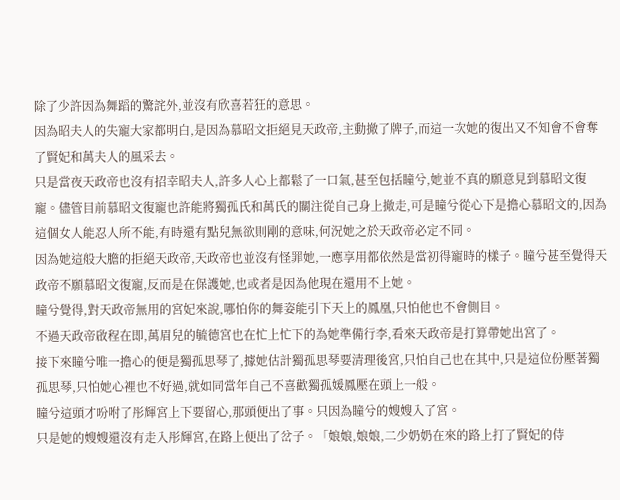除了少許因為舞蹈的驚詫外,並沒有欣喜若狂的意思。
因為昭夫人的失寵大家都明白,是因為慕昭文拒絕見天政帝,主動撤了牌子,而這一次她的復出又不知會不會奪了賢妃和萬夫人的風采去。
只是當夜天政帝也沒有招幸昭夫人,許多人心上都鬆了一口氣,甚至包括瞳兮,她並不真的願意見到慕昭文復寵。儘管目前慕昭文復寵也許能將獨孤氏和萬氏的關注從自己身上撤走,可是瞳兮從心下是擔心慕昭文的,因為這個女人能忍人所不能,有時還有點兒無欲則剛的意味,何況她之於天政帝必定不同。
因為她這般大膽的拒絕天政帝,天政帝也並沒有怪罪她,一應享用都依然是當初得寵時的樣子。瞳兮甚至覺得天政帝不願慕昭文復寵,反而是在保護她,也或者是因為他現在還用不上她。
瞳兮覺得,對天政帝無用的宮妃來說,哪怕你的舞姿能引下天上的鳳凰,只怕他也不會側目。
不過天政帝啟程在即,萬眉兒的毓德宮也在忙上忙下的為她準備行李,看來天政帝是打算帶她出宮了。
接下來瞳兮唯一擔心的便是獨孤思琴了,據她估計獨孤思琴要清理後宮,只怕自己也在其中,只是這位份壓著獨孤思琴,只怕她心裡也不好過,就如同當年自己不喜歡獨孤媛鳳壓在頭上一般。
瞳兮這頭才吩咐了彤輝宮上下要留心,那頭便出了事。只因為瞳兮的嫂嫂入了宮。
只是她的嫂嫂還沒有走入彤輝宮,在路上便出了岔子。「娘娘,娘娘,二少奶奶在來的路上打了賢妃的侍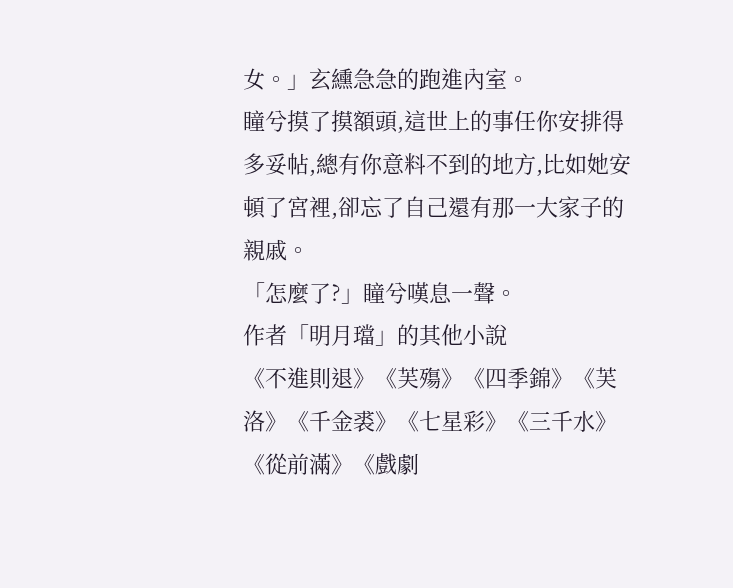女。」玄纁急急的跑進內室。
瞳兮摸了摸額頭,這世上的事任你安排得多妥帖,總有你意料不到的地方,比如她安頓了宮裡,卻忘了自己還有那一大家子的親戚。
「怎麼了?」瞳兮嘆息一聲。
作者「明月璫」的其他小說
《不進則退》《芙殤》《四季錦》《芙洛》《千金裘》《七星彩》《三千水》《從前滿》《戲劇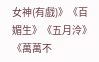女神(有戲)》《百媚生》《五月泠》《萬萬不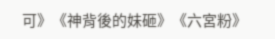可》《神背後的妹砸》《六宮粉》